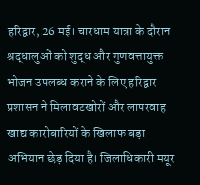हरिद्वार, 26 मई। चारधाम यात्रा के दौरान श्रद्धालुओं को शुद्ध और गुणवत्तायुक्त भोजन उपलब्ध कराने के लिए हरिद्वार प्रशासन ने मिलावटखोरों और लापरवाह खाद्य कारोबारियों के खिलाफ बड़ा अभियान छेड़ दिया है। जिलाधिकारी मयूर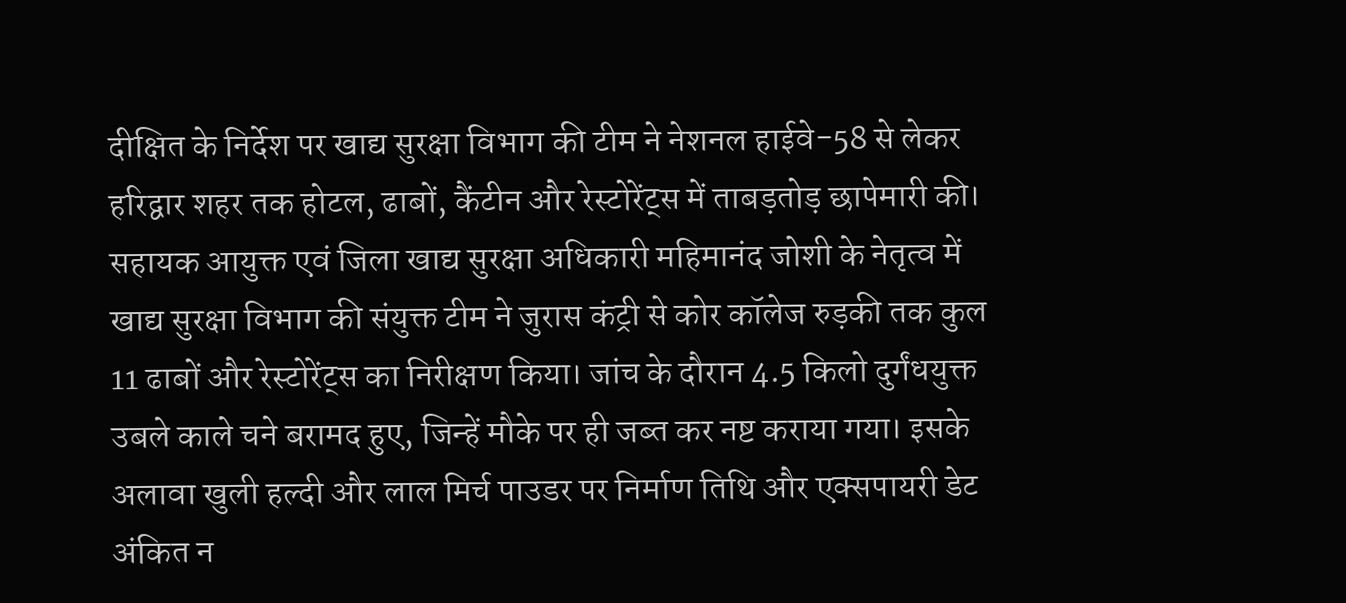दीक्षित के निर्देश पर खाद्य सुरक्षा विभाग की टीम ने नेशनल हाईवे-58 से लेकर हरिद्वार शहर तक होटल, ढाबों, कैंटीन और रेस्टोरेंट्स में ताबड़तोड़ छापेमारी की। सहायक आयुक्त एवं जिला खाद्य सुरक्षा अधिकारी महिमानंद जोशी के नेतृत्व में खाद्य सुरक्षा विभाग की संयुक्त टीम ने जुरास कंट्री से कोर कॉलेज रुड़की तक कुल 11 ढाबों और रेस्टोरेंट्स का निरीक्षण किया। जांच के दौरान 4.5 किलो दुर्गंधयुक्त उबले काले चने बरामद हुए, जिन्हें मौके पर ही जब्त कर नष्ट कराया गया। इसके अलावा खुली हल्दी और लाल मिर्च पाउडर पर निर्माण तिथि और एक्सपायरी डेट अंकित न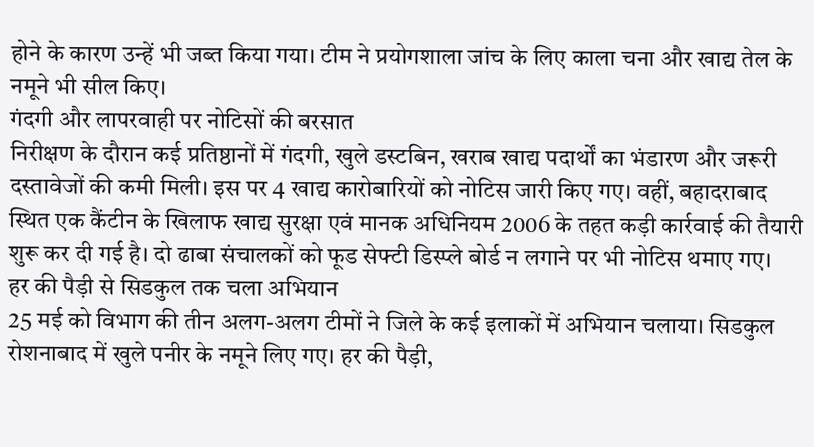होने के कारण उन्हें भी जब्त किया गया। टीम ने प्रयोगशाला जांच के लिए काला चना और खाद्य तेल के नमूने भी सील किए।
गंदगी और लापरवाही पर नोटिसों की बरसात
निरीक्षण के दौरान कई प्रतिष्ठानों में गंदगी, खुले डस्टबिन, खराब खाद्य पदार्थों का भंडारण और जरूरी दस्तावेजों की कमी मिली। इस पर 4 खाद्य कारोबारियों को नोटिस जारी किए गए। वहीं, बहादराबाद स्थित एक कैंटीन के खिलाफ खाद्य सुरक्षा एवं मानक अधिनियम 2006 के तहत कड़ी कार्रवाई की तैयारी शुरू कर दी गई है। दो ढाबा संचालकों को फूड सेफ्टी डिस्प्ले बोर्ड न लगाने पर भी नोटिस थमाए गए।
हर की पैड़ी से सिडकुल तक चला अभियान
25 मई को विभाग की तीन अलग-अलग टीमों ने जिले के कई इलाकों में अभियान चलाया। सिडकुल रोशनाबाद में खुले पनीर के नमूने लिए गए। हर की पैड़ी,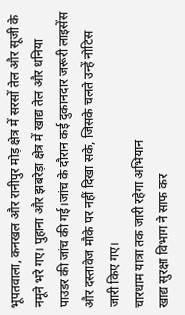भूपतवाला, कनखल और रानीपुर मोड़ क्षेत्र में सरसों तेल और सूजी के नमूने भरे गए। पुहाना और झबरेड़ा क्षेत्र में खाद्य तेल और धनिया पाउडर की जांच की गई।जांच के दौरान कई दुकानदार जरूरी लाइसेंस और दस्तावेज मौके पर नहीं दिखा सके, जिसके चलते उन्हें नोटिस जारी किए गए।
चारधाम यात्रा तक जारी रहेगा अभियान
खाद्य सुरक्षा विभाग ने साफ कर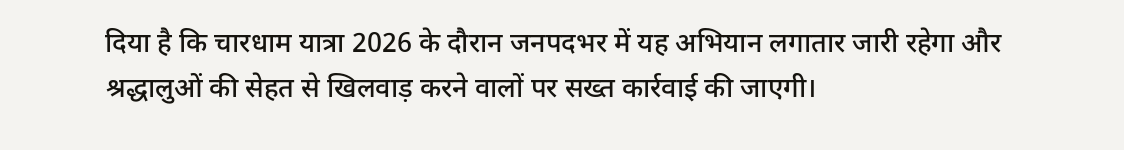दिया है कि चारधाम यात्रा 2026 के दौरान जनपदभर में यह अभियान लगातार जारी रहेगा और श्रद्धालुओं की सेहत से खिलवाड़ करने वालों पर सख्त कार्रवाई की जाएगी।